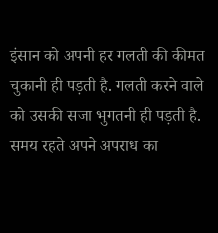इंसान को अपनी हर गलती की कीमत चुकानी ही पड़ती है. गलती करने वाले को उसकी सजा भुगतनी ही पड़ती है. समय रहते अपने अपराध का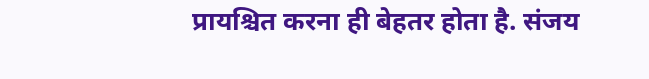प्रायश्चित करना ही बेहतर होता है. संजय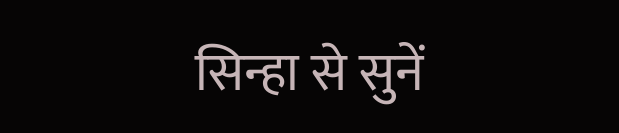सिन्हा से सुनें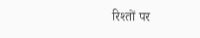रिश्तों पर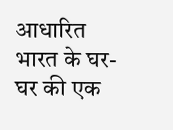आधारित भारत के घर-घर की एक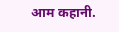आम कहानी.